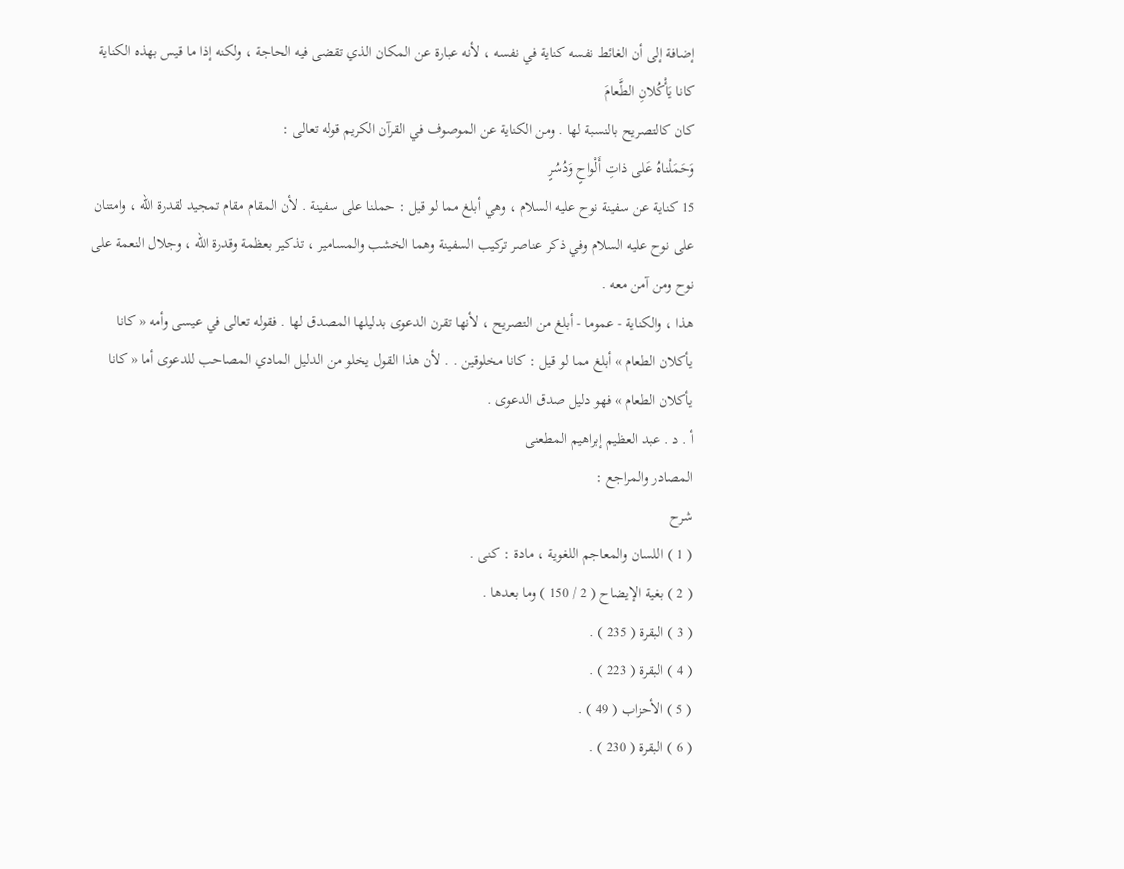إضافة إلى أن الغائط نفسه كناية في نفسه ، لأنه عبارة عن المكان الذي تقضى فيه الحاجة ، ولكنه إذا ما قيس بهذه الكناية
كانا يَأْكُلانِ الطَّعامَ
كان كالتصريح بالنسبة لها . ومن الكناية عن الموصوف في القرآن الكريم قوله تعالى :
وَحَمَلْناهُ عَلى ذاتِ أَلْواحٍ وَدُسُرٍ
15 كناية عن سفينة نوح عليه السلام ، وهي أبلغ مما لو قيل : حملنا على سفينة . لأن المقام مقام تمجيد لقدرة اللّه ، وامتنان على نوح عليه السلام وفي ذكر عناصر تركيب السفينة وهما الخشب والمسامير ، تذكير بعظمة وقدرة اللّه ، وجلال النعمة على نوح ومن آمن معه .
هذا ، والكناية - عموما - أبلغ من التصريح ، لأنها تقرن الدعوى بدليلها المصدق لها . فقوله تعالى في عيسى وأمه « كانا يأكلان الطعام » أبلغ مما لو قيل : كانا مخلوقين . . لأن هذا القول يخلو من الدليل المادي المصاحب للدعوى أما « كانا يأكلان الطعام » فهو دليل صدق الدعوى .
أ . د . عبد العظيم إبراهيم المطعنى
المصادر والمراجع :
شرح
( 1 ) اللسان والمعاجم اللغوية ، مادة : كنى .
( 2 ) بغية الإيضاح ( 2 / 150 ) وما بعدها .
( 3 ) البقرة ( 235 ) .
( 4 ) البقرة ( 223 ) .
( 5 ) الأحزاب ( 49 ) .
( 6 ) البقرة ( 230 ) .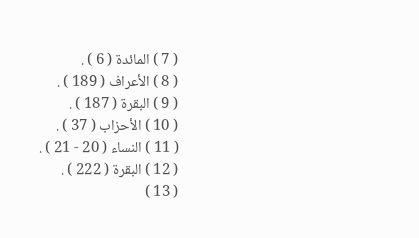( 7 ) المائدة ( 6 ) .
( 8 ) الأعراف ( 189 ) .
( 9 ) البقرة ( 187 ) .
( 10 ) الأحزاب ( 37 ) .
( 11 ) النساء ( 20 - 21 ) .
( 12 ) البقرة ( 222 ) .
( 13 )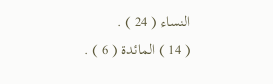النساء ( 24 ) .
( 14 ) المائدة ( 6 ) .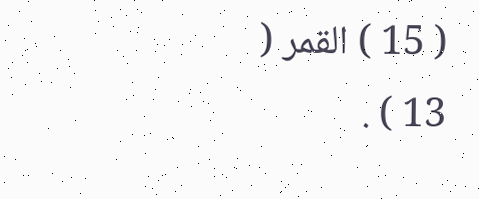( 15 ) القمر ( 13 ) .